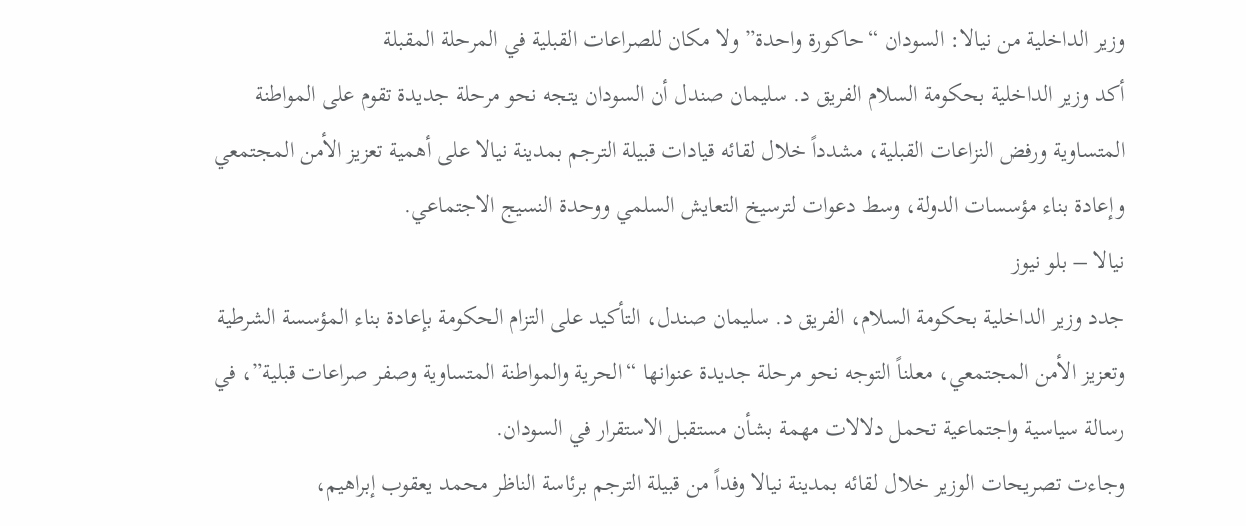وزير الداخلية من نيالا: السودان “حاكورة واحدة” ولا مكان للصراعات القبلية في المرحلة المقبلة
أكد وزير الداخلية بحكومة السلام الفريق د. سليمان صندل أن السودان يتجه نحو مرحلة جديدة تقوم على المواطنة المتساوية ورفض النزاعات القبلية، مشدداً خلال لقائه قيادات قبيلة الترجم بمدينة نيالا على أهمية تعزيز الأمن المجتمعي وإعادة بناء مؤسسات الدولة، وسط دعوات لترسيخ التعايش السلمي ووحدة النسيج الاجتماعي.
نيالا – بلو نيوز
جدد وزير الداخلية بحكومة السلام، الفريق د. سليمان صندل، التأكيد على التزام الحكومة بإعادة بناء المؤسسة الشرطية وتعزيز الأمن المجتمعي، معلناً التوجه نحو مرحلة جديدة عنوانها “الحرية والمواطنة المتساوية وصفر صراعات قبلية”، في رسالة سياسية واجتماعية تحمل دلالات مهمة بشأن مستقبل الاستقرار في السودان.
وجاءت تصريحات الوزير خلال لقائه بمدينة نيالا وفداً من قبيلة الترجم برئاسة الناظر محمد يعقوب إبراهيم،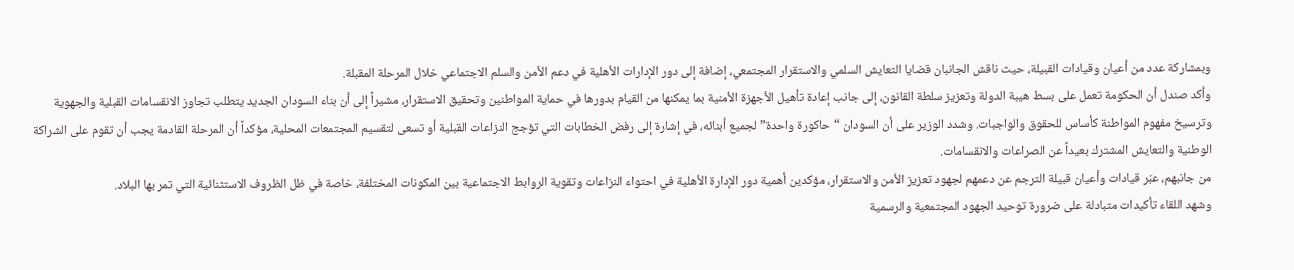وبمشاركة عدد من أعيان وقيادات القبيلة، حيث ناقش الجانبان قضايا التعايش السلمي والاستقرار المجتمعي، إضافة إلى دور الإدارات الأهلية في دعم الأمن والسلم الاجتماعي خلال المرحلة المقبلة.
وأكد صندل أن الحكومة تعمل على بسط هيبة الدولة وتعزيز سلطة القانون، إلى جانب إعادة تأهيل الأجهزة الأمنية بما يمكنها من القيام بدورها في حماية المواطنين وتحقيق الاستقرار، مشيراً إلى أن بناء السودان الجديد يتطلب تجاوز الانقسامات القبلية والجهوية وترسيخ مفهوم المواطنة كأساس للحقوق والواجبات. وشدد الوزير على أن السودان “حاكورة واحدة” لجميع أبنائه، في إشارة إلى رفض الخطابات التي تؤجج النزاعات القبلية أو تسعى لتقسيم المجتمعات المحلية، مؤكداً أن المرحلة القادمة يجب أن تقوم على الشراكة الوطنية والتعايش المشترك بعيداً عن الصراعات والانقسامات.
من جانبهم، عبّر قيادات وأعيان قبيلة الترجم عن دعمهم لجهود تعزيز الأمن والاستقرار، مؤكدين أهمية دور الإدارة الأهلية في احتواء النزاعات وتقوية الروابط الاجتماعية بين المكونات المختلفة، خاصة في ظل الظروف الاستثنائية التي تمر بها البلاد.
وشهد اللقاء تأكيدات متبادلة على ضرورة توحيد الجهود المجتمعية والرسمية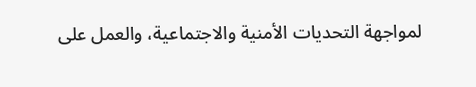لمواجهة التحديات الأمنية والاجتماعية، والعمل على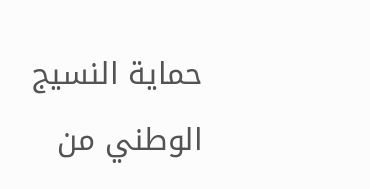حماية النسيج الوطني من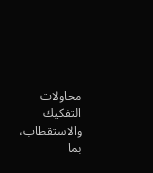محاولات التفكيك والاستقطاب، بما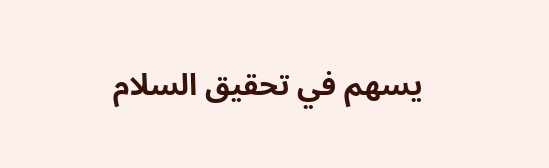يسهم في تحقيق السلام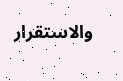والاستقرار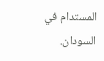المستدام في السودان.